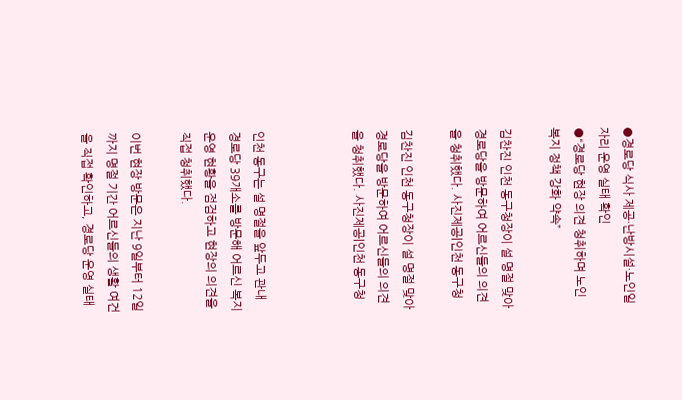●경로당 식사 제공·난방시설·노인일자리 운영 실태 확인
●“경로당 현장 의견 청취하며 노인 복지 정책 강화 약속”

김찬진 인천 동구청장이 설 명절 맞아 경로당을 방문하여 어르신들의 의견을 청취했다. 사진제공|인천 동구청

김찬진 인천 동구청장이 설 명절 맞아 경로당을 방문하여 어르신들의 의견을 청취했다. 사진제공|인천 동구청



인천 동구는 설 명절을 앞두고 관내 경로당 39개소를 방문해 어르신 복지 운영 현황을 점검하고 현장의 의견을 직접 청취했다.

이번 현장 방문은 지난 9일부터 12일까지 명절 기간 어르신들의 생활 여건을 직접 확인하고, 경로당 운영 실태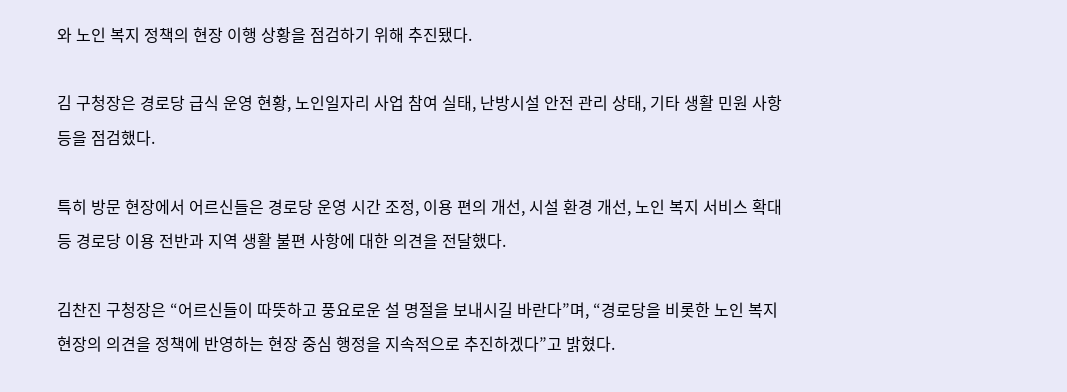와 노인 복지 정책의 현장 이행 상황을 점검하기 위해 추진됐다.

김 구청장은 경로당 급식 운영 현황, 노인일자리 사업 참여 실태, 난방시설 안전 관리 상태, 기타 생활 민원 사항 등을 점검했다.

특히 방문 현장에서 어르신들은 경로당 운영 시간 조정, 이용 편의 개선, 시설 환경 개선, 노인 복지 서비스 확대 등 경로당 이용 전반과 지역 생활 불편 사항에 대한 의견을 전달했다.

김찬진 구청장은 “어르신들이 따뜻하고 풍요로운 설 명절을 보내시길 바란다”며, “경로당을 비롯한 노인 복지 현장의 의견을 정책에 반영하는 현장 중심 행정을 지속적으로 추진하겠다”고 밝혔다.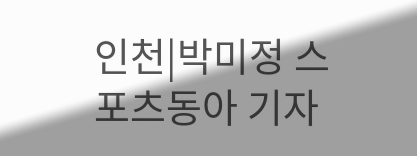인천|박미정 스포츠동아 기자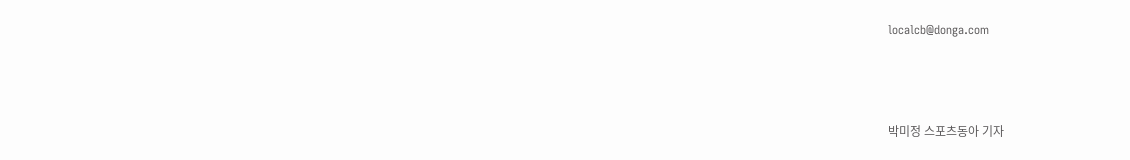localcb@donga.com



박미정 스포츠동아 기자